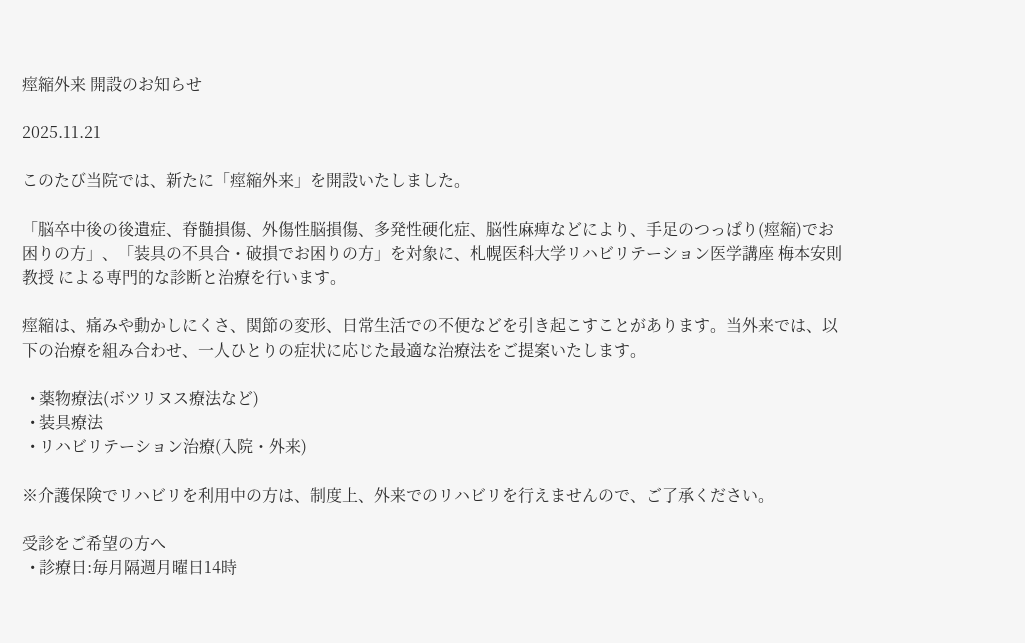痙縮外来 開設のお知らせ

2025.11.21

このたび当院では、新たに「痙縮外来」を開設いたしました。

「脳卒中後の後遺症、脊髄損傷、外傷性脳損傷、多発性硬化症、脳性麻痺などにより、手足のつっぱり(痙縮)でお困りの方」、「装具の不具合・破損でお困りの方」を対象に、札幌医科大学リハビリテーション医学講座 梅本安則教授 による専門的な診断と治療を行います。

痙縮は、痛みや動かしにくさ、関節の変形、日常生活での不便などを引き起こすことがあります。当外来では、以下の治療を組み合わせ、一人ひとりの症状に応じた最適な治療法をご提案いたします。

  • 薬物療法(ボツリヌス療法など)
  • 装具療法
  • リハビリテーション治療(入院・外来)

※介護保険でリハビリを利用中の方は、制度上、外来でのリハビリを行えませんので、ご了承ください。

受診をご希望の方へ
  • 診療日:毎月隔週月曜日14時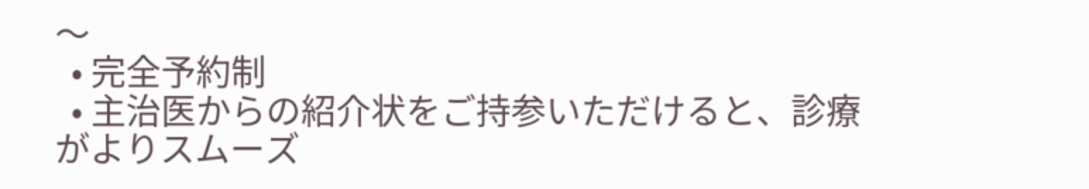〜
  • 完全予約制
  • 主治医からの紹介状をご持参いただけると、診療がよりスムーズ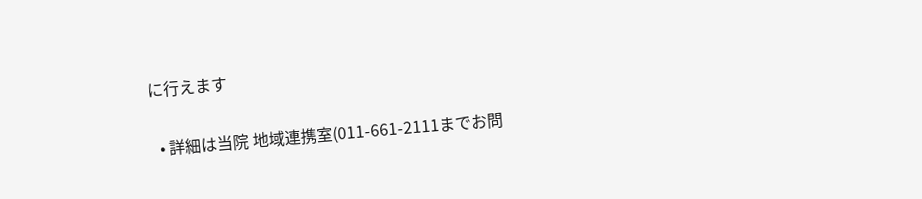に行えます

  • 詳細は当院 地域連携室(011-661-2111までお問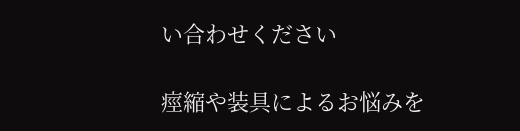い合わせください

痙縮や装具によるお悩みを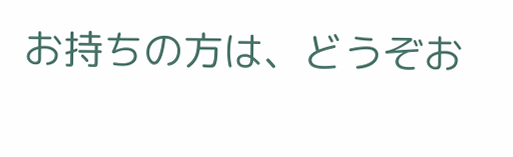お持ちの方は、どうぞお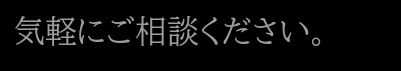気軽にご相談ください。